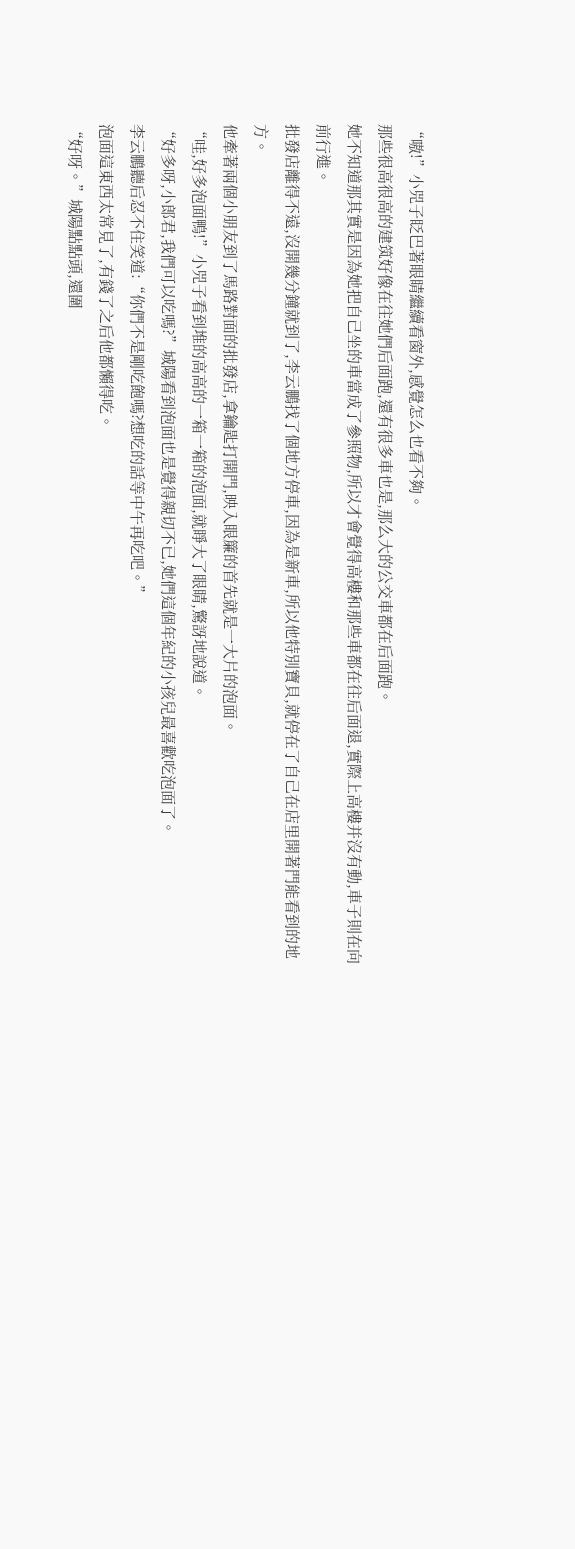“嗷!”小兕子眨巴著眼睛繼續看窗外,感覺怎么也看不夠。
那些很高很高的建筑好像在往她們后面跑,還有很多車也是,那么大的公交車都在后面跑。
她不知道那其實是因為她把自己坐的車當成了參照物,所以才會覺得高樓和那些車都在往后面退,實際上高樓并沒有動,車子則在向前行進。
批發店離得不遠,沒開幾分鐘就到了,李云鵬找了個地方停車,因為是新車,所以他特別寶貝,就停在了自己在店里開著門能看到的地方。
他牽著兩個小朋友到了馬路對面的批發店,拿鑰匙打開門,映入眼簾的首先就是一大片的泡面。
“哇,好多泡面鴨!”小兕子看到堆的高高的一箱一箱的泡面,就睜大了眼睛,驚訝地說道。
“好多呀,小郎君,我們可以吃嗎?”城陽看到泡面也是覺得親切不已,她們這個年紀的小孩兒最喜歡吃泡面了。
李云鵬聽后忍不住笑道:“你們不是剛吃飽嗎?想吃的話等中午再吃吧。”
泡面這東西太常見了,有錢了之后他都懶得吃。
“好呀。”城陽點點頭,還圍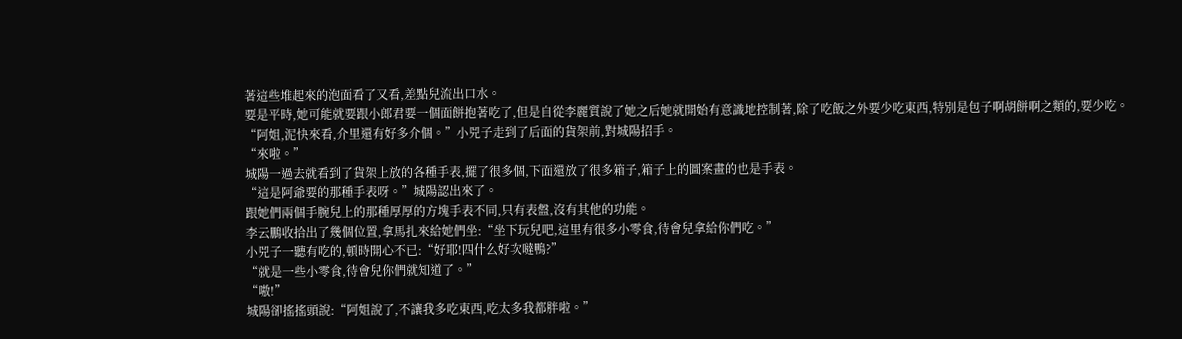著這些堆起來的泡面看了又看,差點兒流出口水。
要是平時,她可能就要跟小郎君要一個面餅抱著吃了,但是自從李麗質說了她之后她就開始有意識地控制著,除了吃飯之外要少吃東西,特別是包子啊胡餅啊之類的,要少吃。
“阿姐,泥快來看,介里還有好多介個。”小兕子走到了后面的貨架前,對城陽招手。
“來啦。”
城陽一過去就看到了貨架上放的各種手表,擺了很多個,下面還放了很多箱子,箱子上的圖案畫的也是手表。
“這是阿爺要的那種手表呀。”城陽認出來了。
跟她們兩個手腕兒上的那種厚厚的方塊手表不同,只有表盤,沒有其他的功能。
李云鵬收拾出了幾個位置,拿馬扎來給她們坐:“坐下玩兒吧,這里有很多小零食,待會兒拿給你們吃。”
小兕子一聽有吃的,頓時開心不已:“好耶!四什么好次噠鴨?”
“就是一些小零食,待會兒你們就知道了。”
“嗷!”
城陽卻搖搖頭說:“阿姐說了,不讓我多吃東西,吃太多我都胖啦。”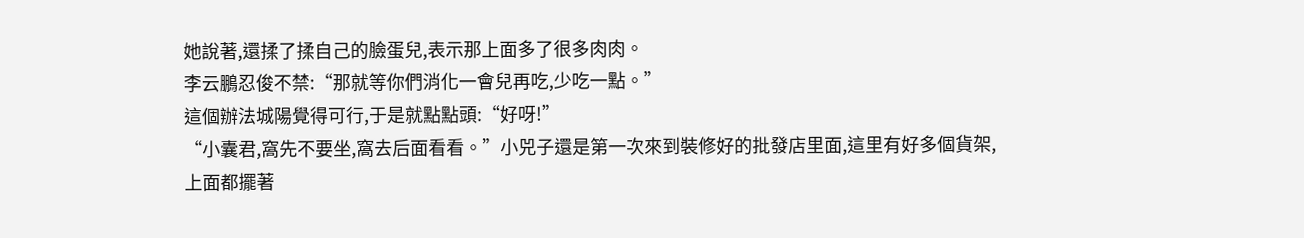她說著,還揉了揉自己的臉蛋兒,表示那上面多了很多肉肉。
李云鵬忍俊不禁:“那就等你們消化一會兒再吃,少吃一點。”
這個辦法城陽覺得可行,于是就點點頭:“好呀!”
“小囊君,窩先不要坐,窩去后面看看。”小兕子還是第一次來到裝修好的批發店里面,這里有好多個貨架,上面都擺著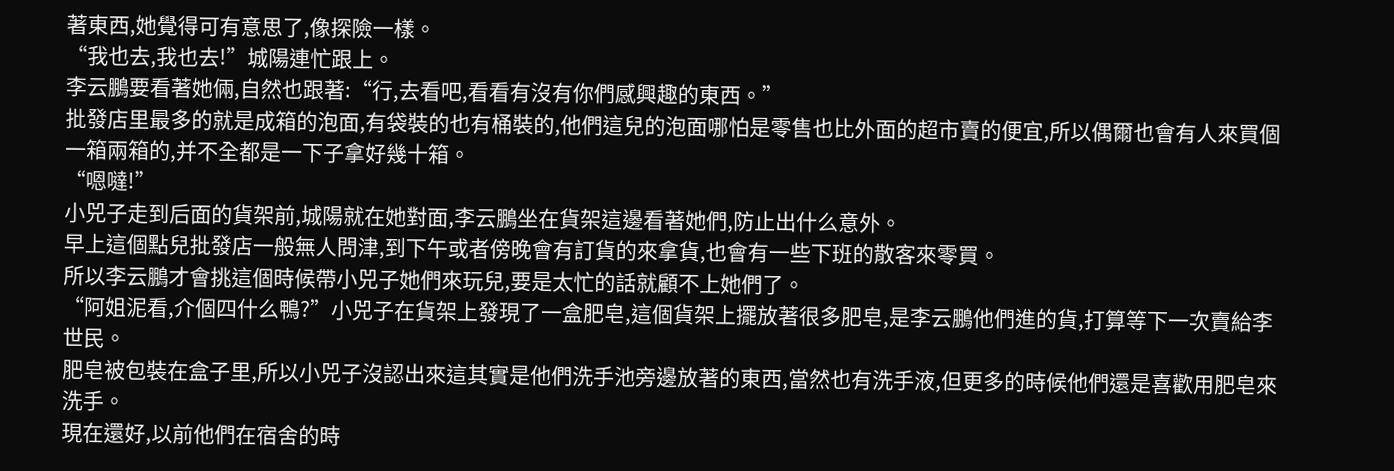著東西,她覺得可有意思了,像探險一樣。
“我也去,我也去!”城陽連忙跟上。
李云鵬要看著她倆,自然也跟著:“行,去看吧,看看有沒有你們感興趣的東西。”
批發店里最多的就是成箱的泡面,有袋裝的也有桶裝的,他們這兒的泡面哪怕是零售也比外面的超市賣的便宜,所以偶爾也會有人來買個一箱兩箱的,并不全都是一下子拿好幾十箱。
“嗯噠!”
小兕子走到后面的貨架前,城陽就在她對面,李云鵬坐在貨架這邊看著她們,防止出什么意外。
早上這個點兒批發店一般無人問津,到下午或者傍晚會有訂貨的來拿貨,也會有一些下班的散客來零買。
所以李云鵬才會挑這個時候帶小兕子她們來玩兒,要是太忙的話就顧不上她們了。
“阿姐泥看,介個四什么鴨?”小兕子在貨架上發現了一盒肥皂,這個貨架上擺放著很多肥皂,是李云鵬他們進的貨,打算等下一次賣給李世民。
肥皂被包裝在盒子里,所以小兕子沒認出來這其實是他們洗手池旁邊放著的東西,當然也有洗手液,但更多的時候他們還是喜歡用肥皂來洗手。
現在還好,以前他們在宿舍的時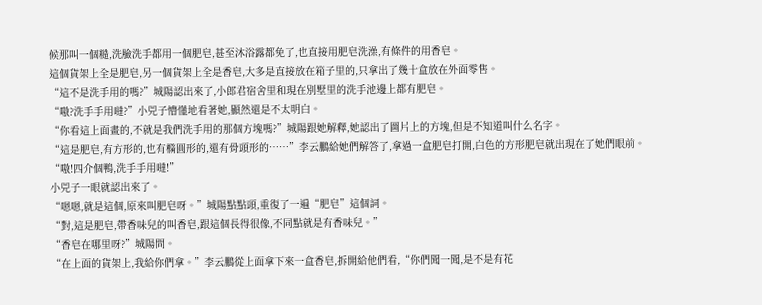候那叫一個糙,洗臉洗手都用一個肥皂,甚至沐浴露都免了,也直接用肥皂洗澡,有條件的用香皂。
這個貨架上全是肥皂,另一個貨架上全是香皂,大多是直接放在箱子里的,只拿出了幾十盒放在外面零售。
“這不是洗手用的嗎?”城陽認出來了,小郎君宿舍里和現在別墅里的洗手池邊上都有肥皂。
“嗷?洗手手用噠?”小兕子懵懂地看著她,顯然還是不太明白。
“你看這上面畫的,不就是我們洗手用的那個方塊嗎?”城陽跟她解釋,她認出了圖片上的方塊,但是不知道叫什么名字。
“這是肥皂,有方形的,也有橢圓形的,還有骨頭形的……”李云鵬給她們解答了,拿過一盒肥皂打開,白色的方形肥皂就出現在了她們眼前。
“嗷!四介個鴨,洗手手用噠!”
小兕子一眼就認出來了。
“嗯嗯,就是這個,原來叫肥皂呀。”城陽點點頭,重復了一遍“肥皂”這個詞。
“對,這是肥皂,帶香味兒的叫香皂,跟這個長得很像,不同點就是有香味兒。”
“香皂在哪里呀?”城陽問。
“在上面的貨架上,我給你們拿。”李云鵬從上面拿下來一盒香皂,拆開給他們看,“你們聞一聞,是不是有花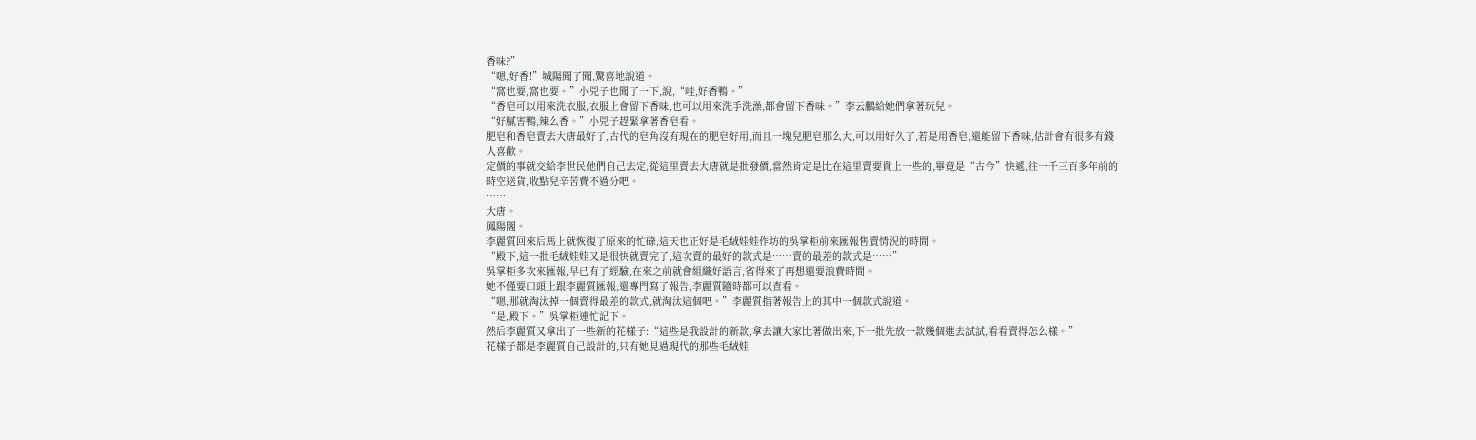香味?”
“嗯,好香!”城陽聞了聞,驚喜地說道。
“窩也要,窩也要。”小兕子也聞了一下,說,“哇,好香鴨。”
“香皂可以用來洗衣服,衣服上會留下香味,也可以用來洗手洗澡,都會留下香味。”李云鵬給她們拿著玩兒。
“好膩害鴨,辣么香。”小兕子趕緊拿著香皂看。
肥皂和香皂賣去大唐最好了,古代的皂角沒有現在的肥皂好用,而且一塊兒肥皂那么大,可以用好久了,若是用香皂,還能留下香味,估計會有很多有錢人喜歡。
定價的事就交給李世民他們自己去定,從這里賣去大唐就是批發價,當然肯定是比在這里賣要貴上一些的,畢竟是“古今”快遞,往一千三百多年前的時空送貨,收點兒辛苦費不過分吧。
……
大唐。
鳳陽閣。
李麗質回來后馬上就恢復了原來的忙碌,這天也正好是毛絨娃娃作坊的吳掌柜前來匯報售賣情況的時間。
“殿下,這一批毛絨娃娃又是很快就賣完了,這次賣的最好的款式是……賣的最差的款式是……”
吳掌柜多次來匯報,早已有了經驗,在來之前就會組織好語言,省得來了再想還要浪費時間。
她不僅要口頭上跟李麗質匯報,還專門寫了報告,李麗質隨時都可以查看。
“嗯,那就淘汰掉一個賣得最差的款式,就淘汰這個吧。”李麗質指著報告上的其中一個款式說道。
“是,殿下。”吳掌柜連忙記下。
然后李麗質又拿出了一些新的花樣子:“這些是我設計的新款,拿去讓大家比著做出來,下一批先放一款幾個進去試試,看看賣得怎么樣。”
花樣子都是李麗質自己設計的,只有她見過現代的那些毛絨娃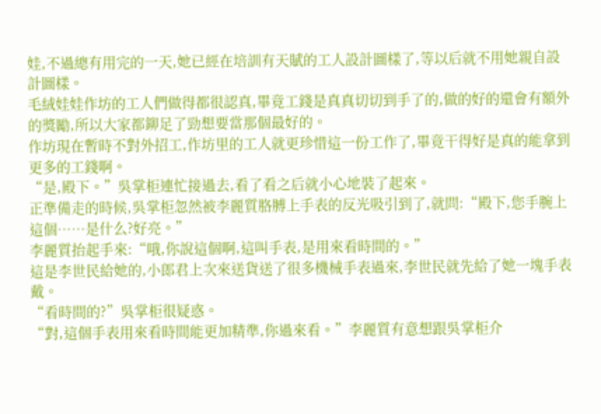娃,不過總有用完的一天,她已經在培訓有天賦的工人設計圖樣了,等以后就不用她親自設計圖樣。
毛絨娃娃作坊的工人們做得都很認真,畢竟工錢是真真切切到手了的,做的好的還會有額外的獎勵,所以大家都鉚足了勁想要當那個最好的。
作坊現在暫時不對外招工,作坊里的工人就更珍惜這一份工作了,畢竟干得好是真的能拿到更多的工錢啊。
“是,殿下。”吳掌柜連忙接過去,看了看之后就小心地裝了起來。
正準備走的時候,吳掌柜忽然被李麗質胳膊上手表的反光吸引到了,就問:“殿下,您手腕上這個……是什么?好亮。”
李麗質抬起手來:“哦,你說這個啊,這叫手表,是用來看時間的。”
這是李世民給她的,小郎君上次來送貨送了很多機械手表過來,李世民就先給了她一塊手表戴。
“看時間的?”吳掌柜很疑惑。
“對,這個手表用來看時間能更加精準,你過來看。”李麗質有意想跟吳掌柜介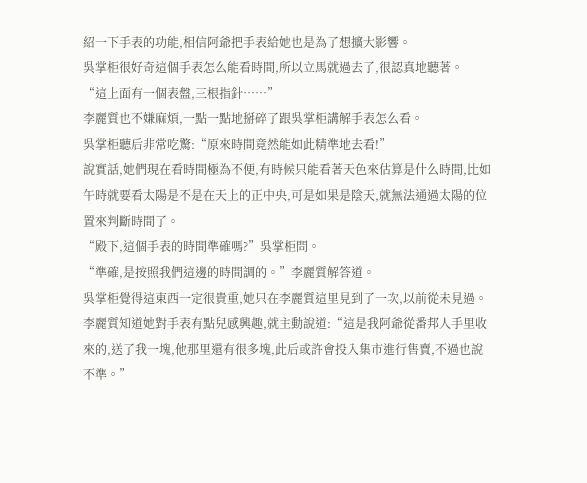紹一下手表的功能,相信阿爺把手表給她也是為了想擴大影響。
吳掌柜很好奇這個手表怎么能看時間,所以立馬就過去了,很認真地聽著。
“這上面有一個表盤,三根指針……”
李麗質也不嫌麻煩,一點一點地掰碎了跟吳掌柜講解手表怎么看。
吳掌柜聽后非常吃驚:“原來時間竟然能如此精準地去看!”
說實話,她們現在看時間極為不便,有時候只能看著天色來估算是什么時間,比如午時就要看太陽是不是在天上的正中央,可是如果是陰天,就無法通過太陽的位置來判斷時間了。
“殿下,這個手表的時間準確嗎?”吳掌柜問。
“準確,是按照我們這邊的時間調的。”李麗質解答道。
吳掌柜覺得這東西一定很貴重,她只在李麗質這里見到了一次,以前從未見過。
李麗質知道她對手表有點兒感興趣,就主動說道:“這是我阿爺從番邦人手里收來的,送了我一塊,他那里還有很多塊,此后或許會投入集市進行售賣,不過也說不準。”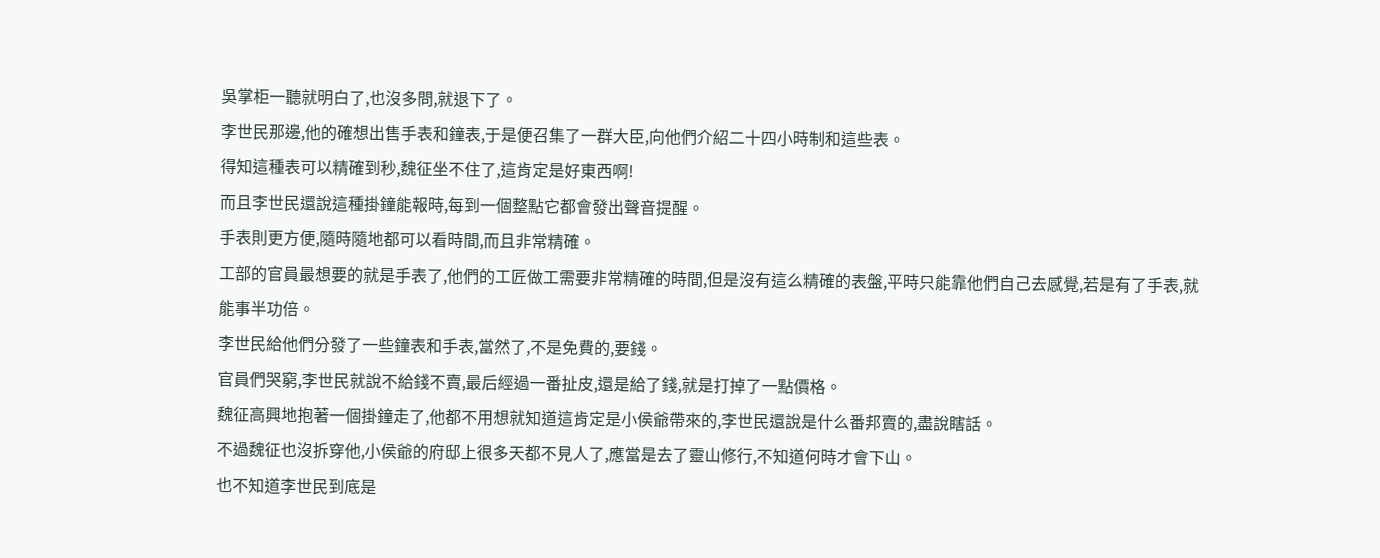吳掌柜一聽就明白了,也沒多問,就退下了。
李世民那邊,他的確想出售手表和鐘表,于是便召集了一群大臣,向他們介紹二十四小時制和這些表。
得知這種表可以精確到秒,魏征坐不住了,這肯定是好東西啊!
而且李世民還說這種掛鐘能報時,每到一個整點它都會發出聲音提醒。
手表則更方便,隨時隨地都可以看時間,而且非常精確。
工部的官員最想要的就是手表了,他們的工匠做工需要非常精確的時間,但是沒有這么精確的表盤,平時只能靠他們自己去感覺,若是有了手表,就能事半功倍。
李世民給他們分發了一些鐘表和手表,當然了,不是免費的,要錢。
官員們哭窮,李世民就說不給錢不賣,最后經過一番扯皮,還是給了錢,就是打掉了一點價格。
魏征高興地抱著一個掛鐘走了,他都不用想就知道這肯定是小侯爺帶來的,李世民還說是什么番邦賣的,盡說瞎話。
不過魏征也沒拆穿他,小侯爺的府邸上很多天都不見人了,應當是去了靈山修行,不知道何時才會下山。
也不知道李世民到底是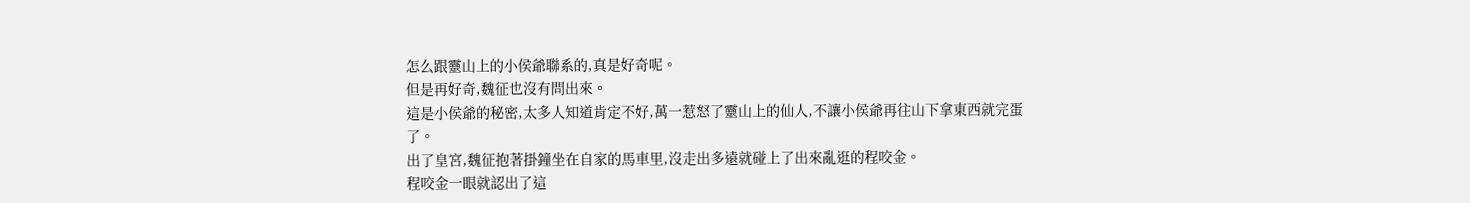怎么跟靈山上的小侯爺聯系的,真是好奇呢。
但是再好奇,魏征也沒有問出來。
這是小侯爺的秘密,太多人知道肯定不好,萬一惹怒了靈山上的仙人,不讓小侯爺再往山下拿東西就完蛋了。
出了皇宮,魏征抱著掛鐘坐在自家的馬車里,沒走出多遠就碰上了出來亂逛的程咬金。
程咬金一眼就認出了這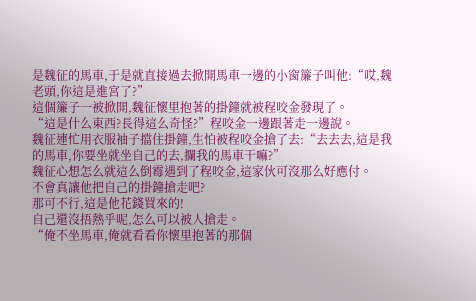是魏征的馬車,于是就直接過去掀開馬車一邊的小窗簾子叫他:“哎,魏老頭,你這是進宮了?”
這個簾子一被掀開,魏征懷里抱著的掛鐘就被程咬金發現了。
“這是什么東西?長得這么奇怪?”程咬金一邊跟著走一邊說。
魏征連忙用衣服袖子擋住掛鐘,生怕被程咬金搶了去:“去去去,這是我的馬車,你要坐就坐自己的去,攔我的馬車干嘛?”
魏征心想怎么就這么倒霉遇到了程咬金,這家伙可沒那么好應付。
不會真讓他把自己的掛鐘搶走吧?
那可不行,這是他花錢買來的!
自己還沒捂熱乎呢,怎么可以被人搶走。
“俺不坐馬車,俺就看看你懷里抱著的那個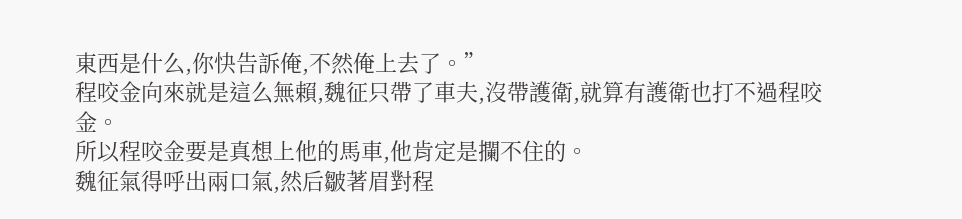東西是什么,你快告訴俺,不然俺上去了。”
程咬金向來就是這么無賴,魏征只帶了車夫,沒帶護衛,就算有護衛也打不過程咬金。
所以程咬金要是真想上他的馬車,他肯定是攔不住的。
魏征氣得呼出兩口氣,然后皺著眉對程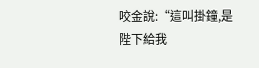咬金說:“這叫掛鐘,是陛下給我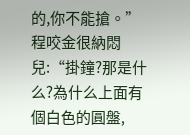的,你不能搶。”
程咬金很納悶兒:“掛鐘?那是什么?為什么上面有個白色的圓盤,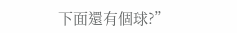下面還有個球?”